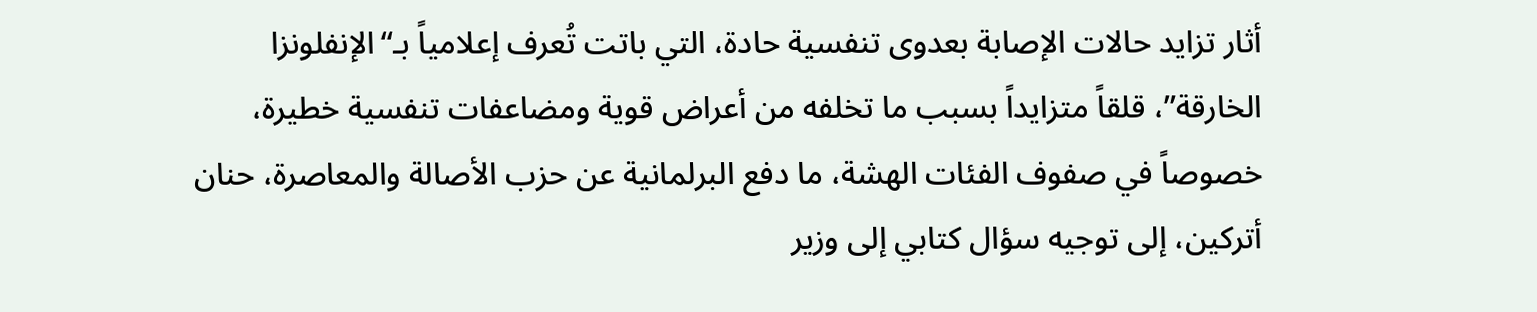أثار تزايد حالات الإصابة بعدوى تنفسية حادة، التي باتت تُعرف إعلامياً بـ“الإنفلونزا الخارقة”، قلقاً متزايداً بسبب ما تخلفه من أعراض قوية ومضاعفات تنفسية خطيرة، خصوصاً في صفوف الفئات الهشة، ما دفع البرلمانية عن حزب الأصالة والمعاصرة، حنان أتركين، إلى توجيه سؤال كتابي إلى وزير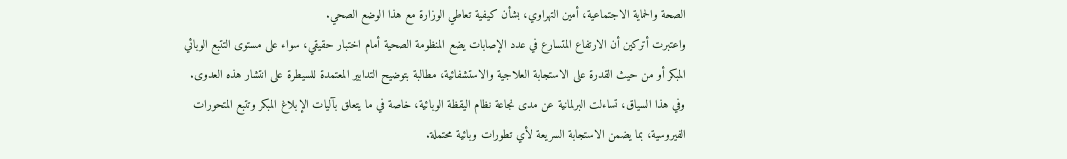الصحة والحماية الاجتماعية، أمين التهراوي، بشأن كيفية تعاطي الوزارة مع هذا الوضع الصحي.
واعتبرت أتركين أن الارتفاع المتسارع في عدد الإصابات يضع المنظومة الصحية أمام اختبار حقيقي، سواء على مستوى التتبع الوبائي المبكر أو من حيث القدرة على الاستجابة العلاجية والاستشفائية، مطالبة بتوضيح التدابير المعتمدة للسيطرة على انتشار هذه العدوى.
وفي هذا السياق، تساءلت البرلمانية عن مدى نجاعة نظام اليقظة الوبائية، خاصة في ما يتعلق بآليات الإبلاغ المبكر وتتبع المتحورات الفيروسية، بما يضمن الاستجابة السريعة لأي تطورات وبائية محتملة.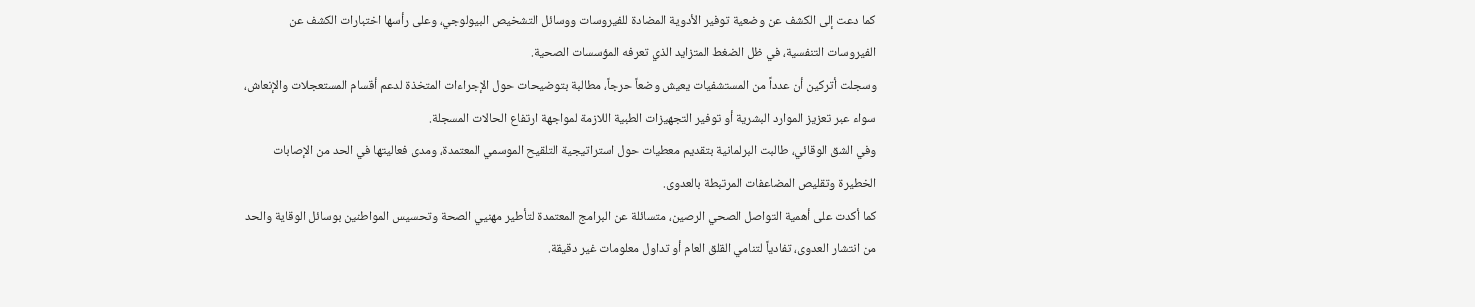كما دعت إلى الكشف عن وضعية توفير الأدوية المضادة للفيروسات ووسائل التشخيص البيولوجي، وعلى رأسها اختبارات الكشف عن الفيروسات التنفسية، في ظل الضغط المتزايد الذي تعرفه المؤسسات الصحية.
وسجلت أتركين أن عدداً من المستشفيات يعيش وضعاً حرجاً، مطالبة بتوضيحات حول الإجراءات المتخذة لدعم أقسام المستعجلات والإنعاش، سواء عبر تعزيز الموارد البشرية أو توفير التجهيزات الطبية اللازمة لمواجهة ارتفاع الحالات المسجلة.
وفي الشق الوقائي، طالبت البرلمانية بتقديم معطيات حول استراتيجية التلقيح الموسمي المعتمدة، ومدى فعاليتها في الحد من الإصابات الخطيرة وتقليص المضاعفات المرتبطة بالعدوى.
كما أكدت على أهمية التواصل الصحي الرصين، متسائلة عن البرامج المعتمدة لتأطير مهنيي الصحة وتحسيس المواطنين بوسائل الوقاية والحد من انتشار العدوى، تفادياً لتنامي القلق العام أو تداول معلومات غير دقيقة.